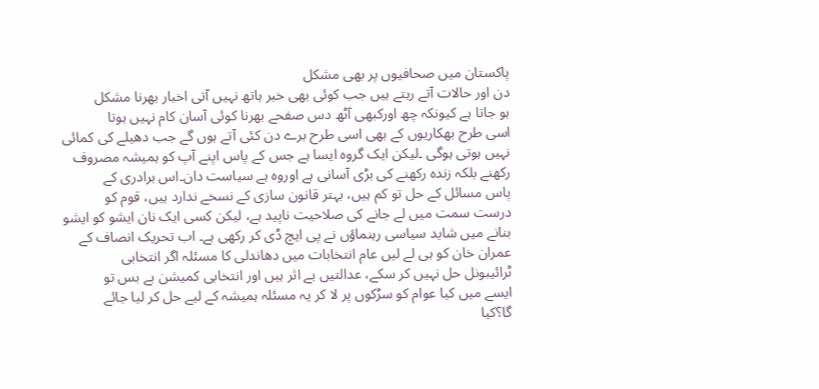پاکستان میں صحافیوں پر بھی مشکل
دن اور حالات آتے رہتے ہیں جب کوئی بھی خبر ہاتھ نہیں آتی اخبار بھرنا مشکل
ہو جاتا ہے کیونکہ چھ اورکبھی آٹھ دس صفحے بھرنا کوئی آسان کام نہیں ہوتا
اسی طرح بھکاریوں کے بھی اسی طرح برے دن کئی آتے ہوں گے جب دھیلے کی کمائی
نہیں ہوتی ہوگی ۔لیکن ایک گروہ ایسا ہے جس کے پاس اپنے آپ کو ہمیشہ مصروف
رکھنے بلکہ زندہ رکھنے کی بڑی آسانی ہے اوروہ ہے سیاست دان۔اس برادری کے
پاس مسائل کے حل تو کم ہیں، بہتر قانون سازی کے نسخے ندارد ہیں، قوم کو
درست سمت میں لے جانے کی صلاحیت ناپید ہے، لیکن کسی ایک نان ایشو کو ایشو
بنانے میں شاید سیاسی رہنماؤں نے پی ایچ ڈی کر رکھی ہے۔ اب تحریک انصاف کے
عمران خان کو ہی لے لیں عام انتخابات میں دھاندلی کا مسئلہ اگر انتخابی
ٹرائیبونل حل نہیں کر سکے، عدالتیں بے اثر ہیں اور انتخابی کمیشن بے بس تو
ایسے میں کیا عوام کو سڑکوں پر لا کر یہ مسئلہ ہمیشہ کے لیے حل کر لیا جائے
گا؟کیا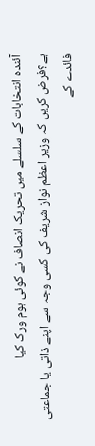آئندہ انتخابات کے سلسلے میں تحریک انصاف نے کوئی ہوم ورک کیا
ہے؟فرض کریں کہ وزیر اعظم نواز شریف کی کسی وجہ سے اپنے ذاتی یا جماعتی
فائدے کے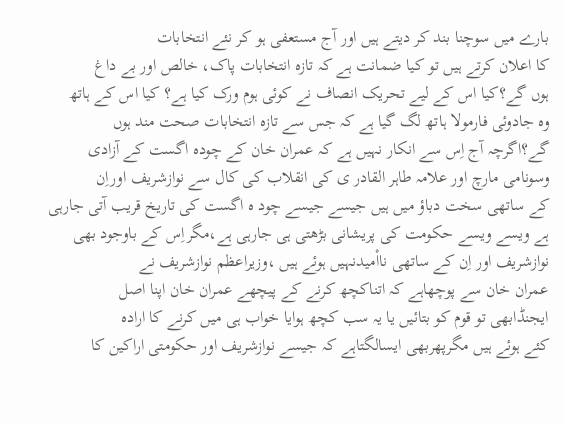بارے میں سوچنا بند کر دیتے ہیں اور آج مستعفی ہو کر نئے انتخابات
کا اعلان کرتے ہیں تو کیا ضمانت ہے کہ تازہ انتخابات پاک، خالص اور بے داغ
ہوں گے؟کیا اس کے لیے تحریک انصاف نے کوئی ہوم ورک کیا ہے؟ کیا اس کے ہاتھ
وہ جادوئی فارمولا ہاتھ لگ گیا ہے کہ جس سے تازہ انتخابات صحت مند ہوں
گے؟اگرچہ آج اِس سے انکار نہیں ہے کہ عمران خان کے چودہ اگست کے آزادی
وسونامی مارچ اور علامہ طاہر القادر ی کی انقلاب کی کال سے نوازشریف اوراِن
کے ساتھی سخت دباؤ میں ہیں جیسے جیسے چود ہ اگست کی تاریخ قریب آتی جارہی
ہے ویسے ویسے حکومت کی پریشانی بڑھتی ہی جارہی ہے،مگراِس کے باوجود بھی
نوازشریف اور اِن کے ساتھی نااْمیدنہیں ہوئے ہیں ،وزیراعظم نوازشریف نے
عمران خان سے پوچھاہے کہ اتناکچھ کرنے کے پیچھے عمران خان اپنا اصل
ایجنڈابھی تو قوم کو بتائیں یا یہ سب کچھ ہوایا خواب ہی میں کرنے کا ارادہ
کئے ہوئے ہیں مگرپھربھی ایسالگتاہے کہ جیسے نوازشریف اور حکومتی اراکین کا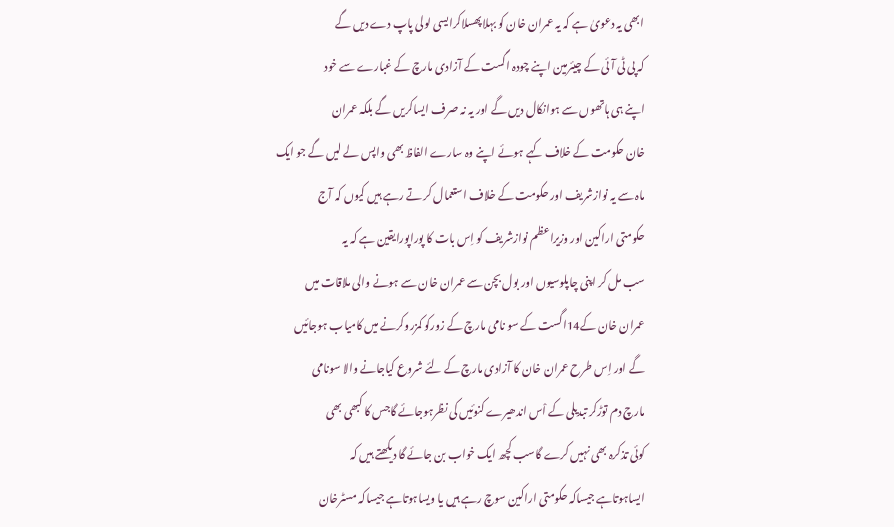ابھی یہ دعویٰ ہے کہ یہ عمران خان کو بہلاپھسلاکرایسی لولی پاپ دے دیں گے
کہ پی ٹی آئی کے چیئرمین اپنے چودہ اگست کے آزادی مارچ کے غبارے سے خود
اپنے ہی ہاتھوں سے ہوانکال دیں گے اور یہ نہ صرف ایساکریں گے بلکہ عمران
خان حکومت کے خلاف کہے ہوئے اپنے وہ سارے الفاظ بھی واپس لے لیں گے جو ایک
ماہ سے یہ نوازشریف اور حکومت کے خلاف استعمال کر تے رہے ہیں کیوں کہ آج
حکومتی اراکین اور وزیراعظم نوازشریف کو اِس بات کا پوراپورایقین ہے کہ یہ
سب مل کر اپنی چاپلوسیوں اور بول بچن سے عمران خان سے ہونے والی ملاقات میں
عمران خان کے14اگست کے سو نامی مارچ کے زورکو کمزروکرنے میں کامیاب ہوجائیں
گے اور اِس طرح عمران خان کا آزادی مارچ کے لئے شروع کیاجانے والا سونامی
مارچ دم توڑکر تبدیلی کے اْس اندھیرے کنوئیں کی نظرہوجائے گاجس کا کبھی بھی
کوئی تذکرہ بھی نہیں کرے گاسب کچھ ایک خواب بن جائے گا دیکھتے ہیں کہ
ایساہوتاہے جیساکہ حکومتی اراکین سوچ رہے ہیں یا ویساہوتاہے جیساکہ مسٹرخان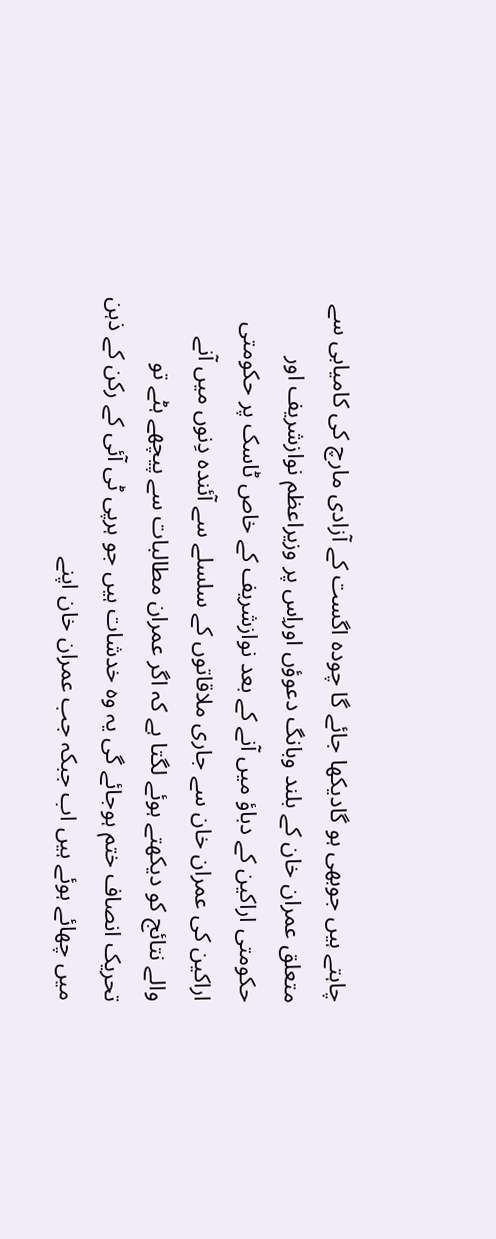چاہتے ہیں جوبھی ہو گادیکھا جائے گا چودہ اگست کے آزادی مارچ کی کامیابی سے
متعلق عمران خان کے بلند وبانگ دعوؤں اوراِس پر وزیراعظم نوازشریف اور
حکومتی اراکین کے دباؤ میں آنے کے بعد نوازشریف کے خاص ٹاسک پر حکومتی
اراکین کی عمران خان سے جاری ملاقاتوں کے سلسلے سے آئندہ دِنوں میں آنے
والے نتائج کو دیکھتے ہوئے لگتا ہے کہ اگر عمران مطالبات سے پیچھے ہٹے تو
تحریک انصاف ختم ہوجائے گی یہ وہ خدشات ہیں جو ہرپی ٹی آئی کے رکن کے ذہن
میں چھائے ہوئے ہیں اب جبکہ جب عمران خان اپنے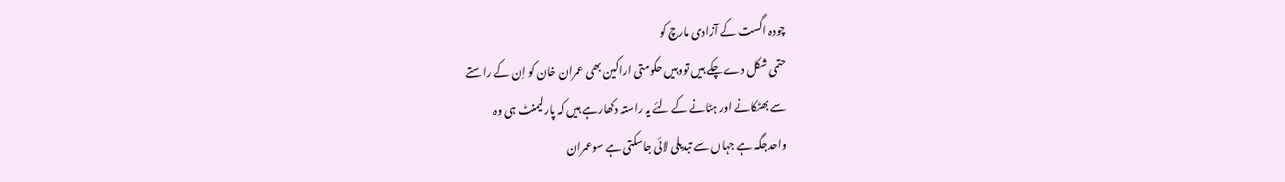چودہ اگست کے آزادی مارچ کو
حتمی شکل دے چکے ہیں تووہیں حکومتی اراکین بھی عمران خان کو اِن کے راستے
سے بھٹکانے اور ہٹانے کے لئے یہ راستہ دکھارہے ہیں کہ پارلیمنٹ ہی وہ
واحدجگہ ہے جہاں سے تبدیلی لائی جاسکتی ہے سوعمران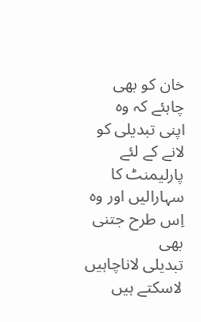خان کو بھی چاہئے کہ وہ
اپنی تبدیلی کو لانے کے لئے پارلیمنٹ کا سہارالیں اور وہ اِس طرح جتنی بھی
تبدیلی لاناچاہیں لاسکتے ہیں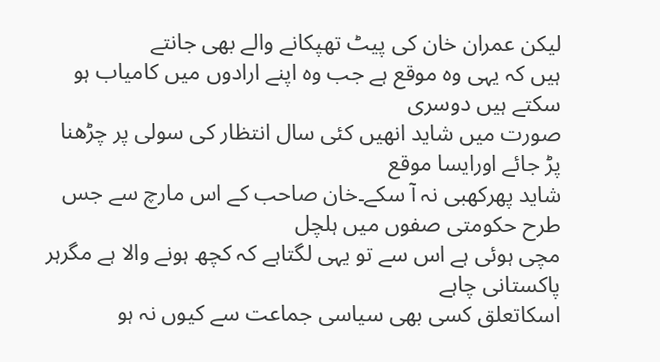لیکن عمران خان کی پیٹ تھپکانے والے بھی جانتے
ہیں کہ یہی وہ موقع ہے جب وہ اپنے ارادوں میں کامیاب ہو سکتے ہیں دوسری
صورت میں شاید انھیں کئی سال انتظار کی سولی پر چڑھنا پڑ جائے اورایسا موقع
شاید پھرکھبی نہ آ سکے۔خان صاحب کے اس مارچ سے جس طرح حکومتی صفوں میں ہلچل
مچی ہوئی ہے اس سے تو یہی لگتاہے کہ کچھ ہونے والا ہے مگرہر پاکستانی چاہے
اسکاتعلق کسی بھی سیاسی جماعت سے کیوں نہ ہو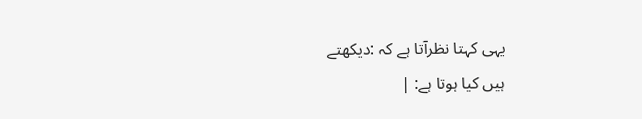یہی کہتا نظرآتا ہے کہ :دیکھتے
ہیں کیا ہوتا ہے: |